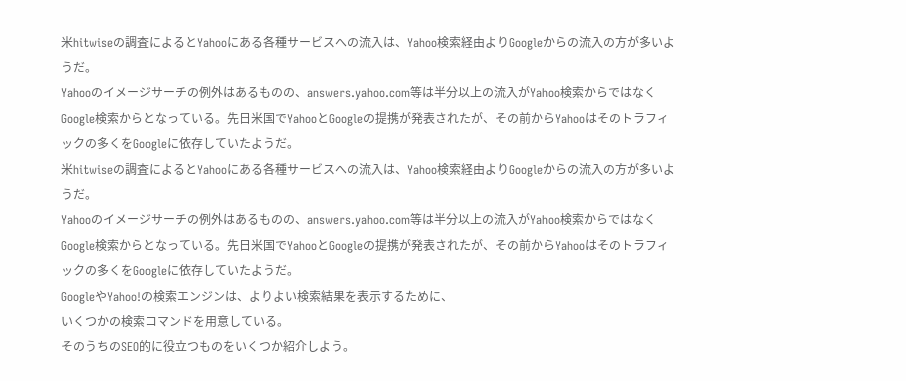米hitwiseの調査によるとYahooにある各種サービスへの流入は、Yahoo検索経由よりGoogleからの流入の方が多いようだ。
Yahooのイメージサーチの例外はあるものの、answers.yahoo.com等は半分以上の流入がYahoo検索からではなくGoogle検索からとなっている。先日米国でYahooとGoogleの提携が発表されたが、その前からYahooはそのトラフィックの多くをGoogleに依存していたようだ。
米hitwiseの調査によるとYahooにある各種サービスへの流入は、Yahoo検索経由よりGoogleからの流入の方が多いようだ。
Yahooのイメージサーチの例外はあるものの、answers.yahoo.com等は半分以上の流入がYahoo検索からではなくGoogle検索からとなっている。先日米国でYahooとGoogleの提携が発表されたが、その前からYahooはそのトラフィックの多くをGoogleに依存していたようだ。
GoogleやYahoo!の検索エンジンは、よりよい検索結果を表示するために、
いくつかの検索コマンドを用意している。
そのうちのSEO的に役立つものをいくつか紹介しよう。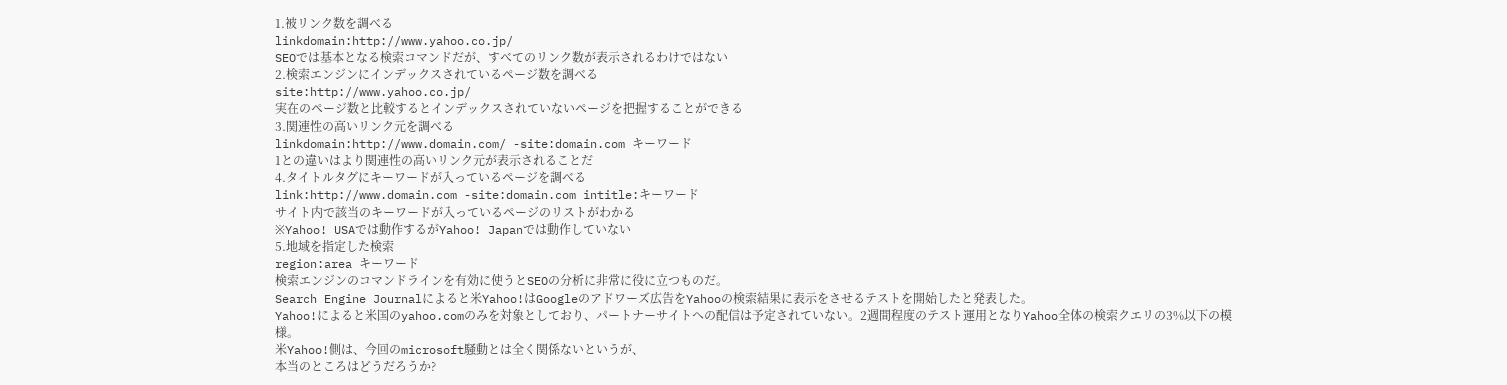1.被リンク数を調べる
linkdomain:http://www.yahoo.co.jp/
SEOでは基本となる検索コマンドだが、すべてのリンク数が表示されるわけではない
2.検索エンジンにインデックスされているページ数を調べる
site:http://www.yahoo.co.jp/
実在のページ数と比較するとインデックスされていないページを把握することができる
3.関連性の高いリンク元を調べる
linkdomain:http://www.domain.com/ -site:domain.com キーワード
1との違いはより関連性の高いリンク元が表示されることだ
4.タイトルタグにキーワードが入っているページを調べる
link:http://www.domain.com -site:domain.com intitle:キーワード
サイト内で該当のキーワードが入っているページのリストがわかる
※Yahoo! USAでは動作するがYahoo! Japanでは動作していない
5.地域を指定した検索
region:area キーワード
検索エンジンのコマンドラインを有効に使うとSEOの分析に非常に役に立つものだ。
Search Engine Journalによると米Yahoo!はGoogleのアドワーズ広告をYahooの検索結果に表示をさせるテストを開始したと発表した。
Yahoo!によると米国のyahoo.comのみを対象としており、パートナーサイトへの配信は予定されていない。2週間程度のテスト運用となりYahoo全体の検索クエリの3%以下の模様。
米Yahoo!側は、今回のmicrosoft騒動とは全く関係ないというが、
本当のところはどうだろうか?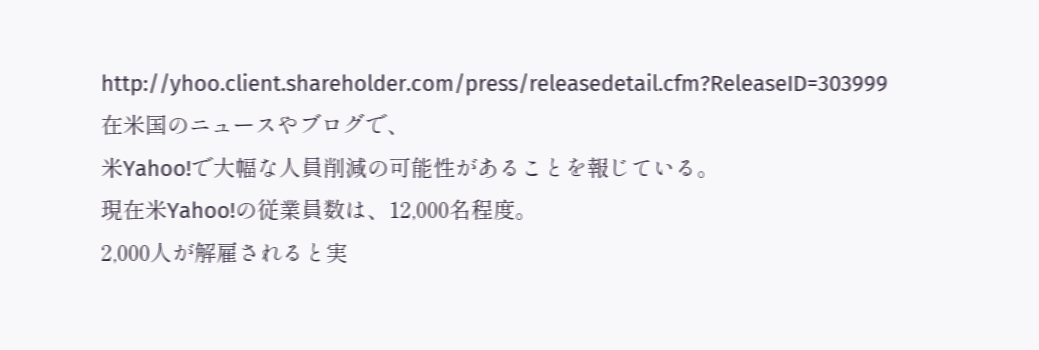http://yhoo.client.shareholder.com/press/releasedetail.cfm?ReleaseID=303999
在米国のニュースやブログで、
米Yahoo!で大幅な人員削減の可能性があることを報じている。
現在米Yahoo!の従業員数は、12,000名程度。
2,000人が解雇されると実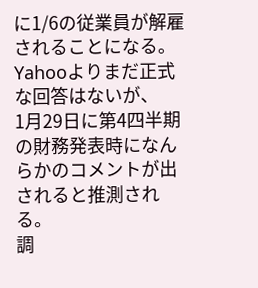に1/6の従業員が解雇されることになる。
Yahooよりまだ正式な回答はないが、
1月29日に第4四半期の財務発表時になんらかのコメントが出されると推測される。
調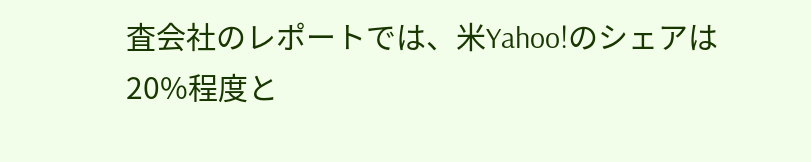査会社のレポートでは、米Yahoo!のシェアは20%程度と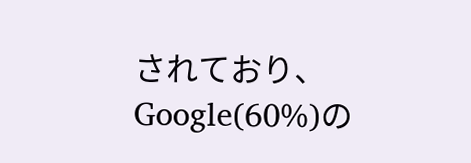されており、
Google(60%)の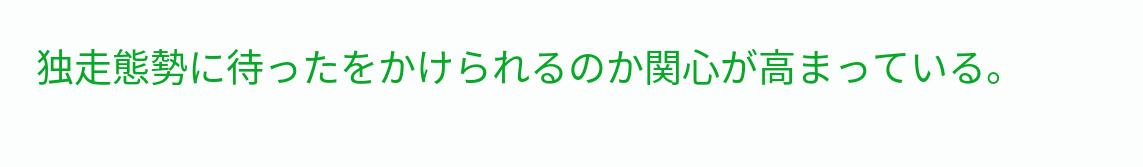独走態勢に待ったをかけられるのか関心が高まっている。